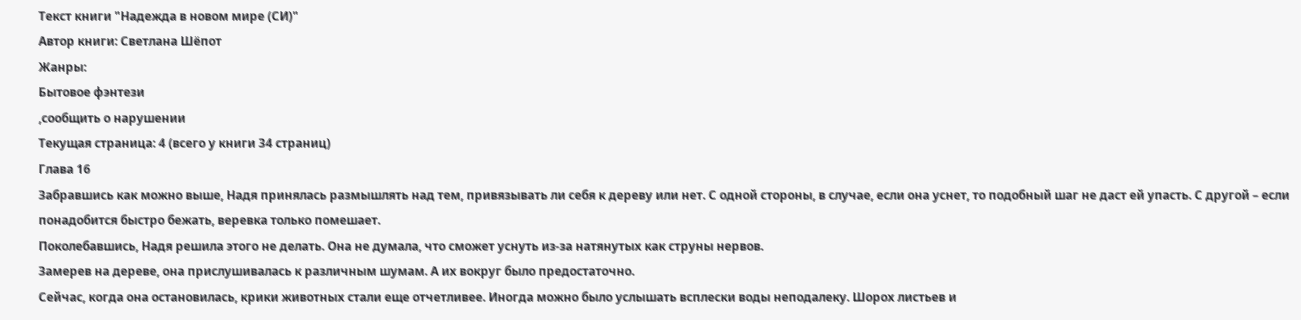Текст книги "Надежда в новом мире (СИ)"
Автор книги: Светлана Шёпот
Жанры:
Бытовое фэнтези
,сообщить о нарушении
Текущая страница: 4 (всего у книги 34 страниц)
Глава 16
Забравшись как можно выше, Надя принялась размышлять над тем, привязывать ли себя к дереву или нет. С одной стороны, в случае, если она уснет, то подобный шаг не даст ей упасть. С другой – если понадобится быстро бежать, веревка только помешает.
Поколебавшись, Надя решила этого не делать. Она не думала, что сможет уснуть из-за натянутых как струны нервов.
Замерев на дереве, она прислушивалась к различным шумам. А их вокруг было предостаточно.
Сейчас, когда она остановилась, крики животных стали еще отчетливее. Иногда можно было услышать всплески воды неподалеку. Шорох листьев и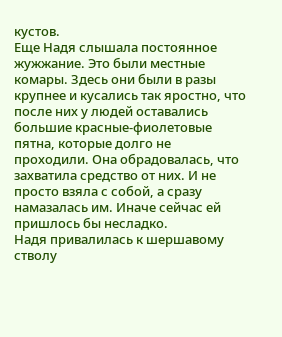кустов.
Еще Надя слышала постоянное жужжание. Это были местные комары. Здесь они были в разы крупнее и кусались так яростно, что после них у людей оставались большие красные-фиолетовые пятна, которые долго не проходили. Она обрадовалась, что захватила средство от них. И не просто взяла с собой, а сразу намазалась им. Иначе сейчас ей пришлось бы несладко.
Надя привалилась к шершавому стволу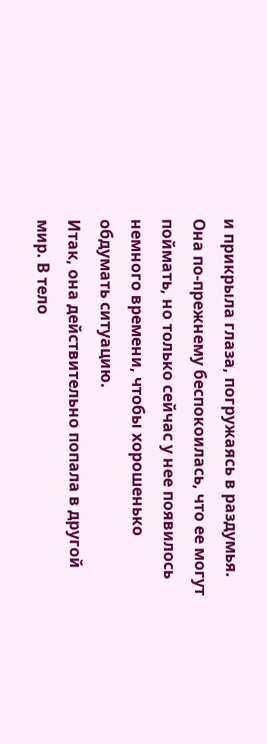и прикрыла глаза, погружаясь в раздумья. Она по-прежнему беспокоилась, что ее могут поймать, но только сейчас у нее появилось немного времени, чтобы хорошенько обдумать ситуацию.
Итак, она действительно попала в другой мир. В тело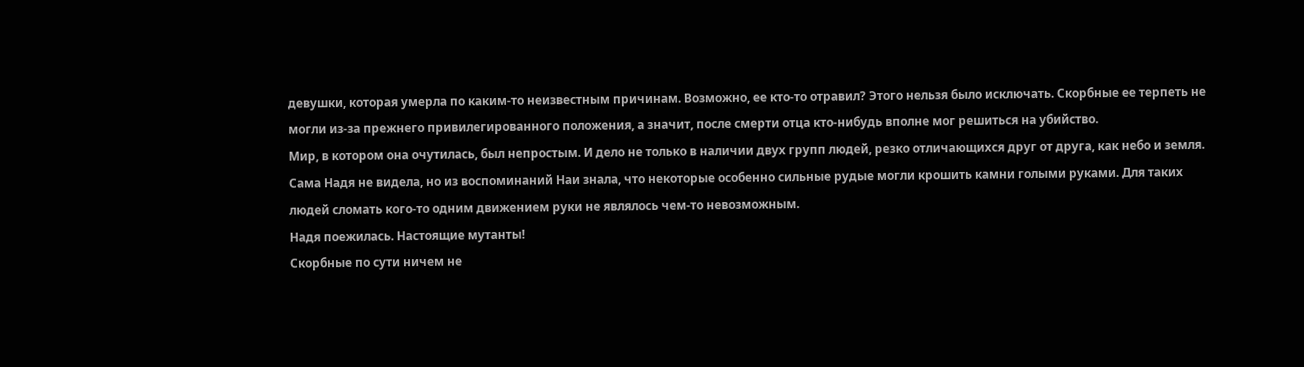девушки, которая умерла по каким-то неизвестным причинам. Возможно, ее кто-то отравил? Этого нельзя было исключать. Скорбные ее терпеть не могли из-за прежнего привилегированного положения, а значит, после смерти отца кто-нибудь вполне мог решиться на убийство.
Мир, в котором она очутилась, был непростым. И дело не только в наличии двух групп людей, резко отличающихся друг от друга, как небо и земля.
Сама Надя не видела, но из воспоминаний Наи знала, что некоторые особенно сильные рудые могли крошить камни голыми руками. Для таких людей сломать кого-то одним движением руки не являлось чем-то невозможным.
Надя поежилась. Настоящие мутанты!
Скорбные по сути ничем не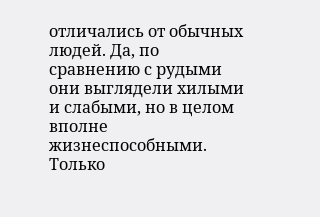отличались от обычных людей. Да, по сравнению с рудыми они выглядели хилыми и слабыми, но в целом вполне жизнеспособными.
Только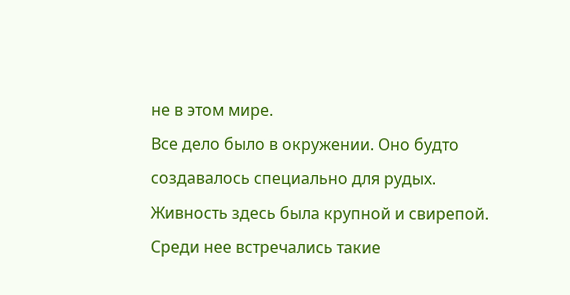не в этом мире.
Все дело было в окружении. Оно будто создавалось специально для рудых.
Живность здесь была крупной и свирепой. Среди нее встречались такие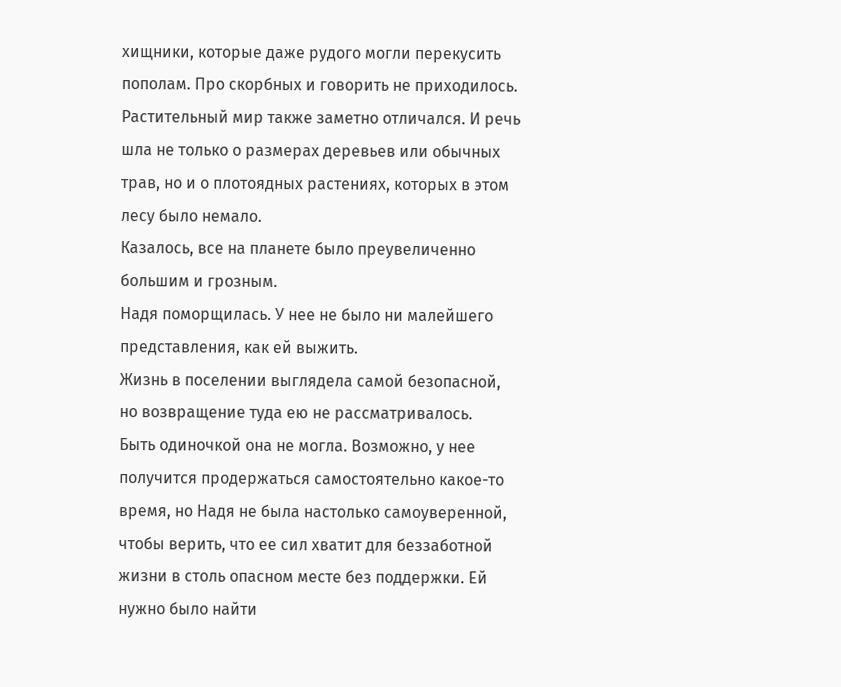хищники, которые даже рудого могли перекусить пополам. Про скорбных и говорить не приходилось.
Растительный мир также заметно отличался. И речь шла не только о размерах деревьев или обычных трав, но и о плотоядных растениях, которых в этом лесу было немало.
Казалось, все на планете было преувеличенно большим и грозным.
Надя поморщилась. У нее не было ни малейшего представления, как ей выжить.
Жизнь в поселении выглядела самой безопасной, но возвращение туда ею не рассматривалось.
Быть одиночкой она не могла. Возможно, у нее получится продержаться самостоятельно какое-то время, но Надя не была настолько самоуверенной, чтобы верить, что ее сил хватит для беззаботной жизни в столь опасном месте без поддержки. Ей нужно было найти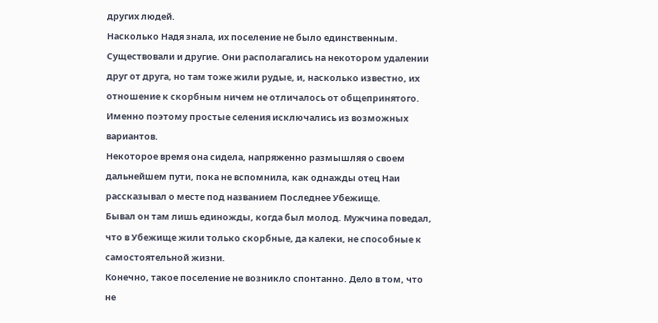других людей.
Насколько Надя знала, их поселение не было единственным. Существовали и другие. Они располагались на некотором удалении друг от друга, но там тоже жили рудые, и, насколько известно, их отношение к скорбным ничем не отличалось от общепринятого. Именно поэтому простые селения исключались из возможных вариантов.
Некоторое время она сидела, напряженно размышляя о своем дальнейшем пути, пока не вспомнила, как однажды отец Наи рассказывал о месте под названием Последнее Убежище.
Бывал он там лишь единожды, когда был молод. Мужчина поведал, что в Убежище жили только скорбные, да калеки, не способные к самостоятельной жизни.
Конечно, такое поселение не возникло спонтанно. Дело в том, что не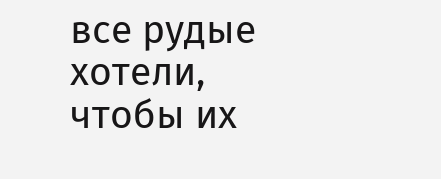все рудые хотели, чтобы их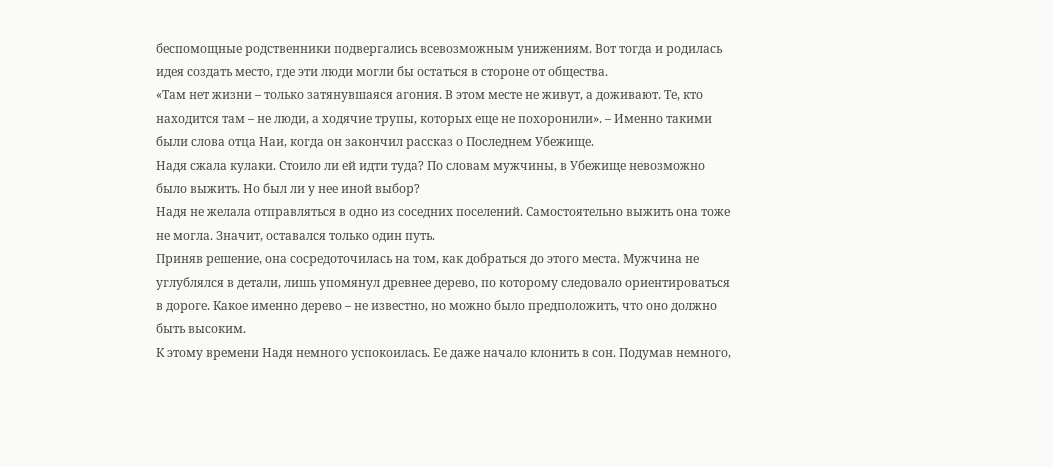беспомощные родственники подвергались всевозможным унижениям. Вот тогда и родилась идея создать место, где эти люди могли бы остаться в стороне от общества.
«Там нет жизни – только затянувшаяся агония. В этом месте не живут, а доживают. Те, кто находится там – не люди, а ходячие трупы, которых еще не похоронили». – Именно такими были слова отца Наи, когда он закончил рассказ о Последнем Убежище.
Надя сжала кулаки. Стоило ли ей идти туда? По словам мужчины, в Убежище невозможно было выжить. Но был ли у нее иной выбор?
Надя не желала отправляться в одно из соседних поселений. Самостоятельно выжить она тоже не могла. Значит, оставался только один путь.
Приняв решение, она сосредоточилась на том, как добраться до этого места. Мужчина не углублялся в детали, лишь упомянул древнее дерево, по которому следовало ориентироваться в дороге. Какое именно дерево – не известно, но можно было предположить, что оно должно быть высоким.
К этому времени Надя немного успокоилась. Ее даже начало клонить в сон. Подумав немного,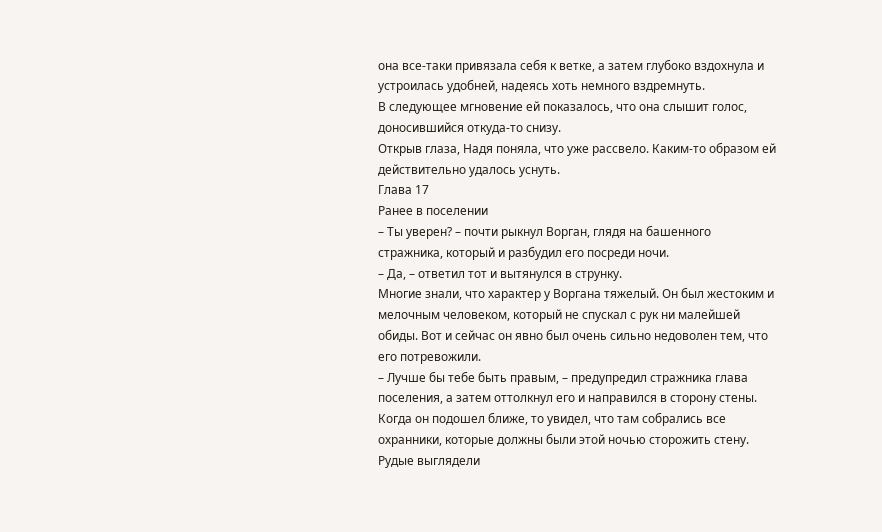она все-таки привязала себя к ветке, а затем глубоко вздохнула и устроилась удобней, надеясь хоть немного вздремнуть.
В следующее мгновение ей показалось, что она слышит голос, доносившийся откуда-то снизу.
Открыв глаза, Надя поняла, что уже рассвело. Каким-то образом ей действительно удалось уснуть.
Глава 17
Ранее в поселении
– Ты уверен? – почти рыкнул Ворган, глядя на башенного стражника, который и разбудил его посреди ночи.
– Да, – ответил тот и вытянулся в струнку.
Многие знали, что характер у Воргана тяжелый. Он был жестоким и мелочным человеком, который не спускал с рук ни малейшей обиды. Вот и сейчас он явно был очень сильно недоволен тем, что его потревожили.
– Лучше бы тебе быть правым, – предупредил стражника глава поселения, а затем оттолкнул его и направился в сторону стены.
Когда он подошел ближе, то увидел, что там собрались все охранники, которые должны были этой ночью сторожить стену. Рудые выглядели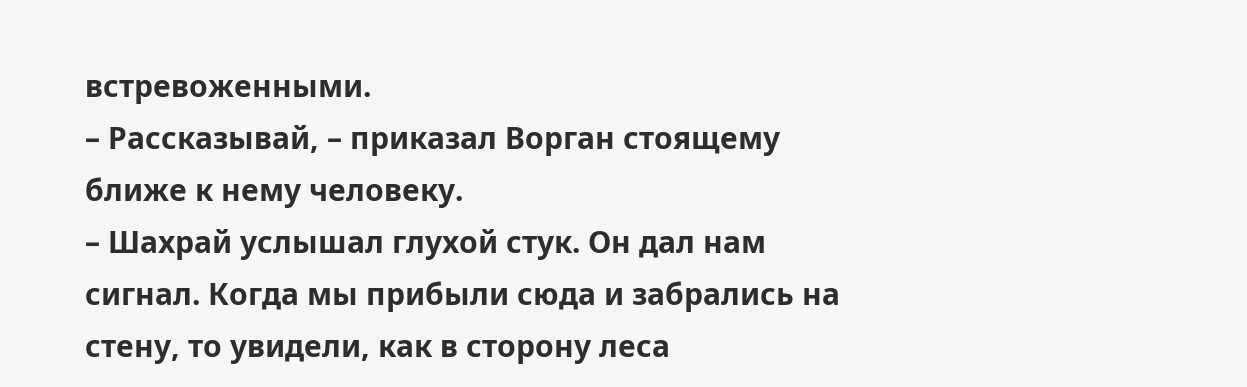встревоженными.
– Рассказывай, – приказал Ворган стоящему ближе к нему человеку.
– Шахрай услышал глухой стук. Он дал нам сигнал. Когда мы прибыли сюда и забрались на стену, то увидели, как в сторону леса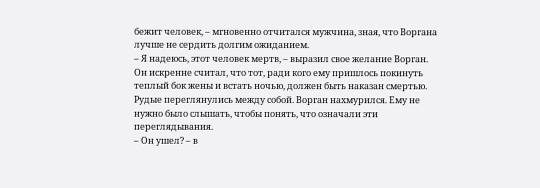бежит человек, – мгновенно отчитался мужчина, зная, что Воргана лучше не сердить долгим ожиданием.
– Я надеюсь, этот человек мертв, – выразил свое желание Ворган.
Он искренне считал, что тот, ради кого ему пришлось покинуть теплый бок жены и встать ночью, должен быть наказан смертью.
Рудые переглянулись между собой. Ворган нахмурился. Ему не нужно было слышать, чтобы понять, что означали эти переглядывания.
– Он ушел? – в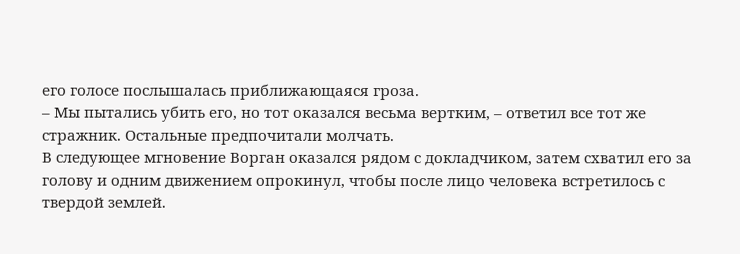его голосе послышалась приближающаяся гроза.
– Мы пытались убить его, но тот оказался весьма вертким, – ответил все тот же стражник. Остальные предпочитали молчать.
В следующее мгновение Ворган оказался рядом с докладчиком, затем схватил его за голову и одним движением опрокинул, чтобы после лицо человека встретилось с твердой землей.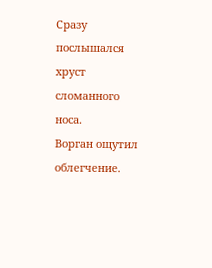Сразу послышался хруст сломанного носа.
Ворган ощутил облегчение.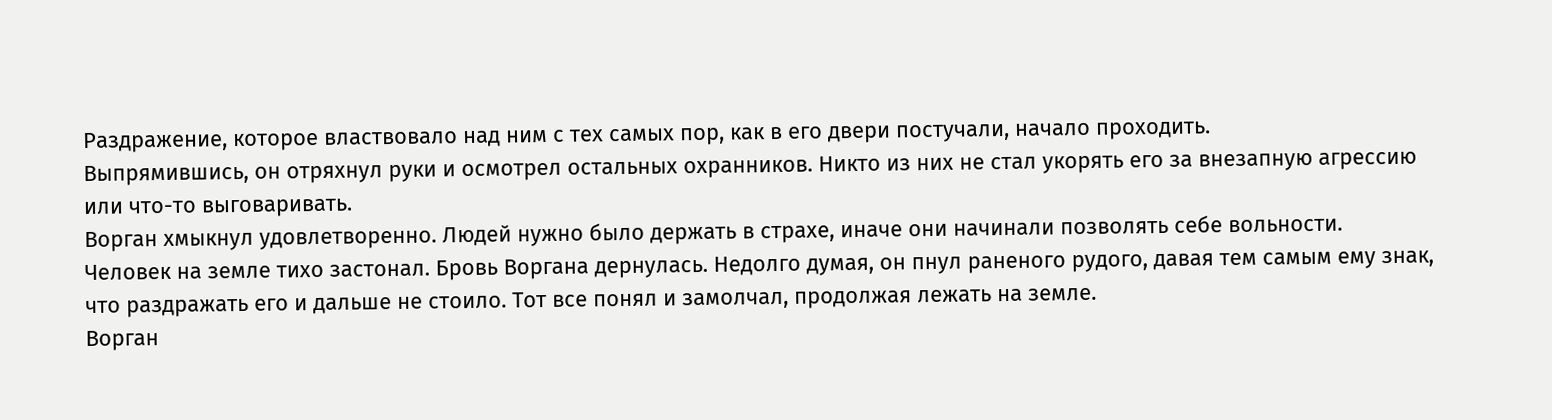Раздражение, которое властвовало над ним с тех самых пор, как в его двери постучали, начало проходить.
Выпрямившись, он отряхнул руки и осмотрел остальных охранников. Никто из них не стал укорять его за внезапную агрессию или что-то выговаривать.
Ворган хмыкнул удовлетворенно. Людей нужно было держать в страхе, иначе они начинали позволять себе вольности.
Человек на земле тихо застонал. Бровь Воргана дернулась. Недолго думая, он пнул раненого рудого, давая тем самым ему знак, что раздражать его и дальше не стоило. Тот все понял и замолчал, продолжая лежать на земле.
Ворган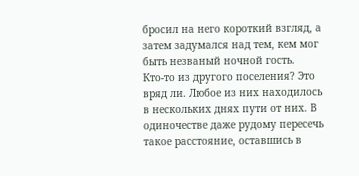бросил на него короткий взгляд, а затем задумался над тем, кем мог быть незваный ночной гость.
Кто-то из другого поселения? Это вряд ли. Любое из них находилось в нескольких днях пути от них. В одиночестве даже рудому пересечь такое расстояние, оставшись в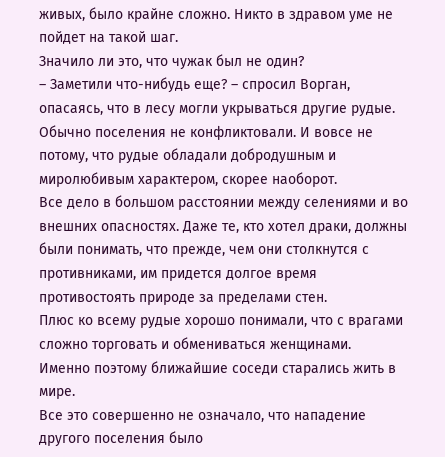живых, было крайне сложно. Никто в здравом уме не пойдет на такой шаг.
Значило ли это, что чужак был не один?
– Заметили что-нибудь еще? – спросил Ворган, опасаясь, что в лесу могли укрываться другие рудые.
Обычно поселения не конфликтовали. И вовсе не потому, что рудые обладали добродушным и миролюбивым характером, скорее наоборот.
Все дело в большом расстоянии между селениями и во внешних опасностях. Даже те, кто хотел драки, должны были понимать, что прежде, чем они столкнутся с противниками, им придется долгое время противостоять природе за пределами стен.
Плюс ко всему рудые хорошо понимали, что с врагами сложно торговать и обмениваться женщинами.
Именно поэтому ближайшие соседи старались жить в мире.
Все это совершенно не означало, что нападение другого поселения было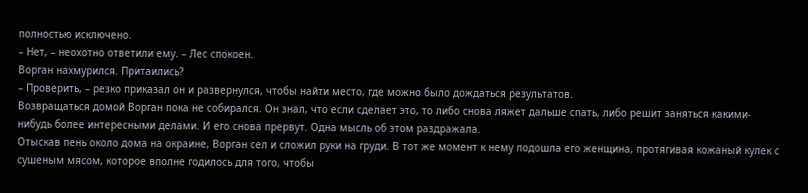полностью исключено.
– Нет, – неохотно ответили ему. – Лес спокоен.
Ворган нахмурился. Притаились?
– Проверить, – резко приказал он и развернулся, чтобы найти место, где можно было дождаться результатов.
Возвращаться домой Ворган пока не собирался. Он знал, что если сделает это, то либо снова ляжет дальше спать, либо решит заняться какими-нибудь более интересными делами. И его снова прервут. Одна мысль об этом раздражала.
Отыскав пень около дома на окраине, Ворган сел и сложил руки на груди. В тот же момент к нему подошла его женщина, протягивая кожаный кулек с сушеным мясом, которое вполне годилось для того, чтобы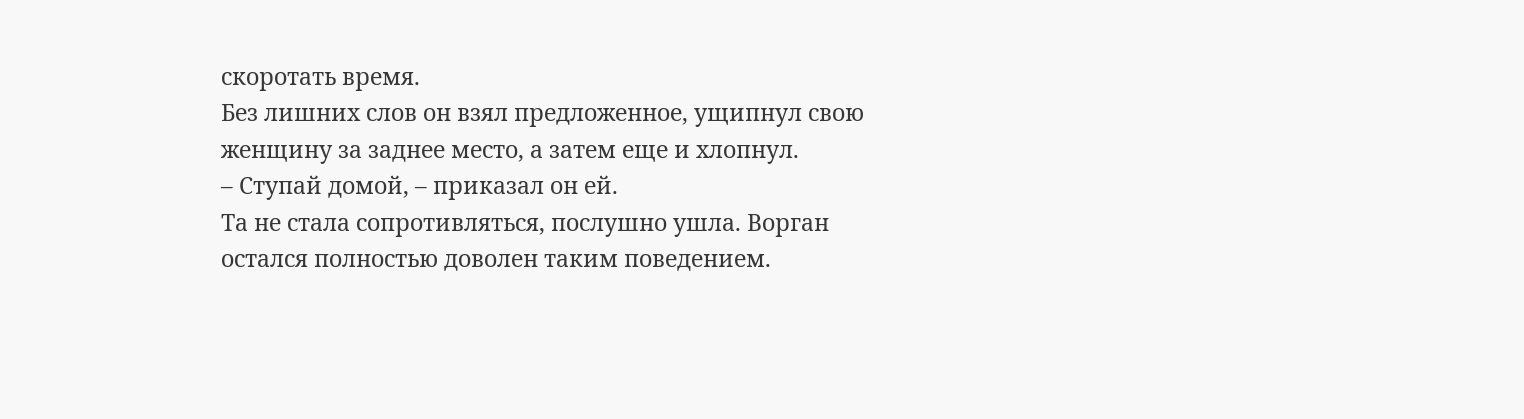скоротать время.
Без лишних слов он взял предложенное, ущипнул свою женщину за заднее место, а затем еще и хлопнул.
– Ступай домой, – приказал он ей.
Та не стала сопротивляться, послушно ушла. Ворган остался полностью доволен таким поведением.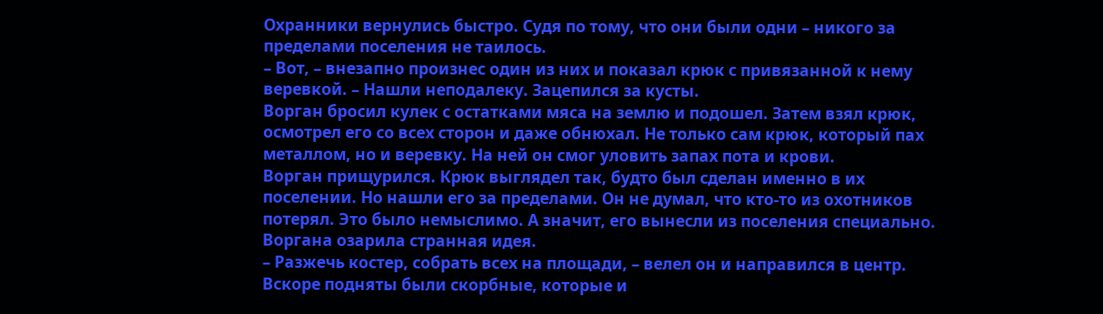Охранники вернулись быстро. Судя по тому, что они были одни – никого за пределами поселения не таилось.
– Вот, – внезапно произнес один из них и показал крюк с привязанной к нему веревкой. – Нашли неподалеку. Зацепился за кусты.
Ворган бросил кулек с остатками мяса на землю и подошел. Затем взял крюк, осмотрел его со всех сторон и даже обнюхал. Не только сам крюк, который пах металлом, но и веревку. На ней он смог уловить запах пота и крови.
Ворган прищурился. Крюк выглядел так, будто был сделан именно в их поселении. Но нашли его за пределами. Он не думал, что кто-то из охотников потерял. Это было немыслимо. А значит, его вынесли из поселения специально.
Воргана озарила странная идея.
– Разжечь костер, собрать всех на площади, – велел он и направился в центр.
Вскоре подняты были скорбные, которые и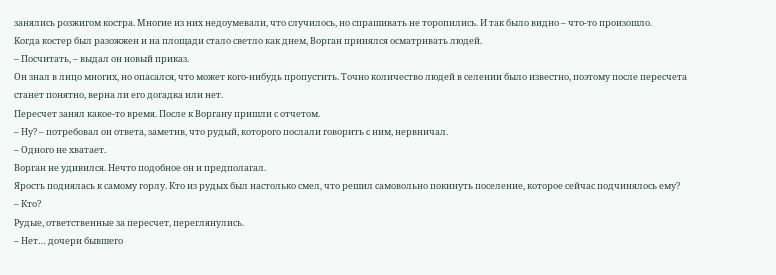занялись розжигом костра. Многие из них недоумевали, что случилось, но спрашивать не торопились. И так было видно – что-то произошло.
Когда костер был разожжен и на площади стало светло как днем, Ворган принялся осматривать людей.
– Посчитать, – выдал он новый приказ.
Он знал в лицо многих, но опасался, что может кого-нибудь пропустить. Точно количество людей в селении было известно, поэтому после пересчета станет понятно, верна ли его догадка или нет.
Пересчет занял какое-то время. После к Воргану пришли с отчетом.
– Ну? – потребовал он ответа, заметив, что рудый, которого послали говорить с ним, нервничал.
– Одного не хватает.
Ворган не удивился. Нечто подобное он и предполагал.
Ярость поднялась к самому горлу. Кто из рудых был настолько смел, что решил самовольно покинуть поселение, которое сейчас подчинялось ему?
– Кто?
Рудые, ответственные за пересчет, переглянулись.
– Нет… дочери бывшего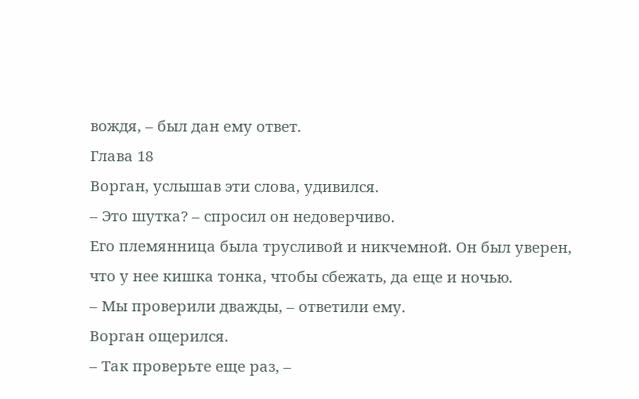вождя, – был дан ему ответ.
Глава 18
Ворган, услышав эти слова, удивился.
– Это шутка? – спросил он недоверчиво.
Его племянница была трусливой и никчемной. Он был уверен, что у нее кишка тонка, чтобы сбежать, да еще и ночью.
– Мы проверили дважды, – ответили ему.
Ворган ощерился.
– Так проверьте еще раз, –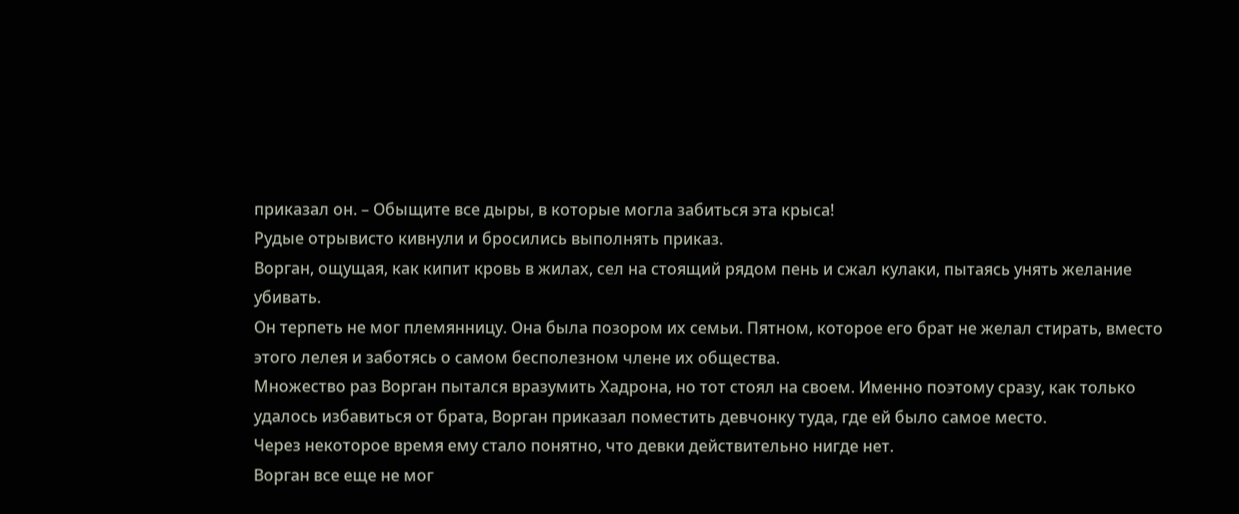приказал он. – Обыщите все дыры, в которые могла забиться эта крыса!
Рудые отрывисто кивнули и бросились выполнять приказ.
Ворган, ощущая, как кипит кровь в жилах, сел на стоящий рядом пень и сжал кулаки, пытаясь унять желание убивать.
Он терпеть не мог племянницу. Она была позором их семьи. Пятном, которое его брат не желал стирать, вместо этого лелея и заботясь о самом бесполезном члене их общества.
Множество раз Ворган пытался вразумить Хадрона, но тот стоял на своем. Именно поэтому сразу, как только удалось избавиться от брата, Ворган приказал поместить девчонку туда, где ей было самое место.
Через некоторое время ему стало понятно, что девки действительно нигде нет.
Ворган все еще не мог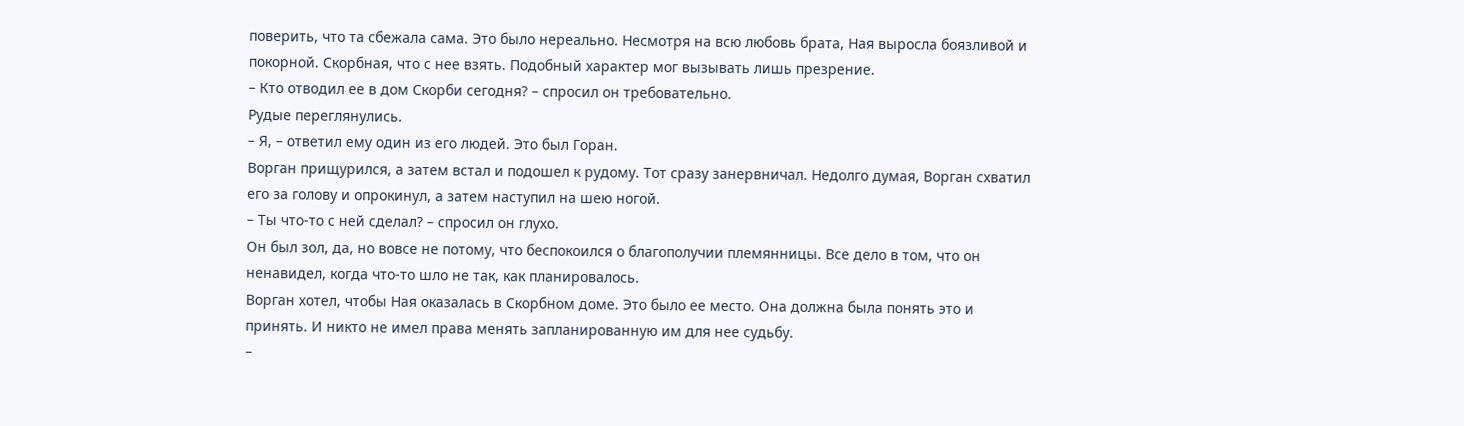поверить, что та сбежала сама. Это было нереально. Несмотря на всю любовь брата, Ная выросла боязливой и покорной. Скорбная, что с нее взять. Подобный характер мог вызывать лишь презрение.
– Кто отводил ее в дом Скорби сегодня? – спросил он требовательно.
Рудые переглянулись.
– Я, – ответил ему один из его людей. Это был Горан.
Ворган прищурился, а затем встал и подошел к рудому. Тот сразу занервничал. Недолго думая, Ворган схватил его за голову и опрокинул, а затем наступил на шею ногой.
– Ты что-то с ней сделал? – спросил он глухо.
Он был зол, да, но вовсе не потому, что беспокоился о благополучии племянницы. Все дело в том, что он ненавидел, когда что-то шло не так, как планировалось.
Ворган хотел, чтобы Ная оказалась в Скорбном доме. Это было ее место. Она должна была понять это и принять. И никто не имел права менять запланированную им для нее судьбу.
–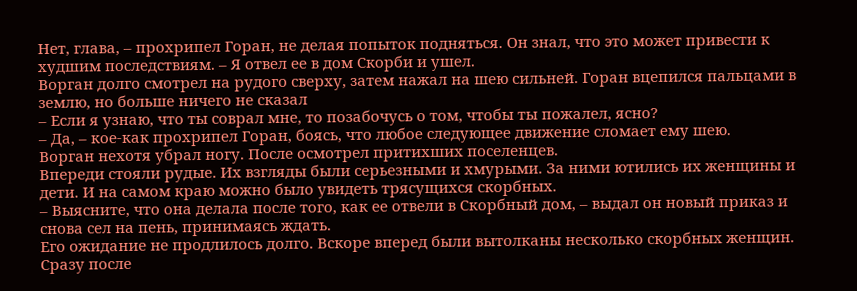Нет, глава, – прохрипел Горан, не делая попыток подняться. Он знал, что это может привести к худшим последствиям. – Я отвел ее в дом Скорби и ушел.
Ворган долго смотрел на рудого сверху, затем нажал на шею сильней. Горан вцепился пальцами в землю, но больше ничего не сказал
– Если я узнаю, что ты соврал мне, то позабочусь о том, чтобы ты пожалел, ясно?
– Да, – кое-как прохрипел Горан, боясь, что любое следующее движение сломает ему шею.
Ворган нехотя убрал ногу. После осмотрел притихших поселенцев.
Впереди стояли рудые. Их взгляды были серьезными и хмурыми. За ними ютились их женщины и дети. И на самом краю можно было увидеть трясущихся скорбных.
– Выясните, что она делала после того, как ее отвели в Скорбный дом, – выдал он новый приказ и снова сел на пень, принимаясь ждать.
Его ожидание не продлилось долго. Вскоре вперед были вытолканы несколько скорбных женщин. Сразу после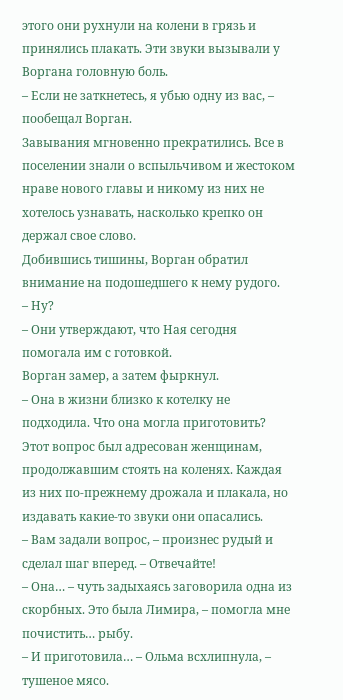этого они рухнули на колени в грязь и принялись плакать. Эти звуки вызывали у Воргана головную боль.
– Если не заткнетесь, я убью одну из вас, – пообещал Ворган.
Завывания мгновенно прекратились. Все в поселении знали о вспыльчивом и жестоком нраве нового главы и никому из них не хотелось узнавать, насколько крепко он держал свое слово.
Добившись тишины, Ворган обратил внимание на подошедшего к нему рудого.
– Ну?
– Они утверждают, что Ная сегодня помогала им с готовкой.
Ворган замер, а затем фыркнул.
– Она в жизни близко к котелку не подходила. Что она могла приготовить?
Этот вопрос был адресован женщинам, продолжавшим стоять на коленях. Каждая из них по-прежнему дрожала и плакала, но издавать какие-то звуки они опасались.
– Вам задали вопрос, – произнес рудый и сделал шаг вперед. – Отвечайте!
– Она… – чуть задыхаясь заговорила одна из скорбных. Это была Лимира, – помогла мне почистить… рыбу.
– И приготовила… – Ольма всхлипнула, – тушеное мясо.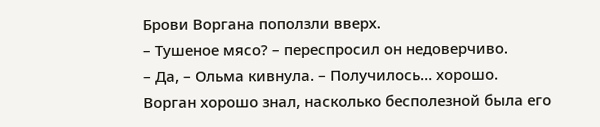Брови Воргана поползли вверх.
– Тушеное мясо? – переспросил он недоверчиво.
– Да, – Ольма кивнула. – Получилось… хорошо.
Ворган хорошо знал, насколько бесполезной была его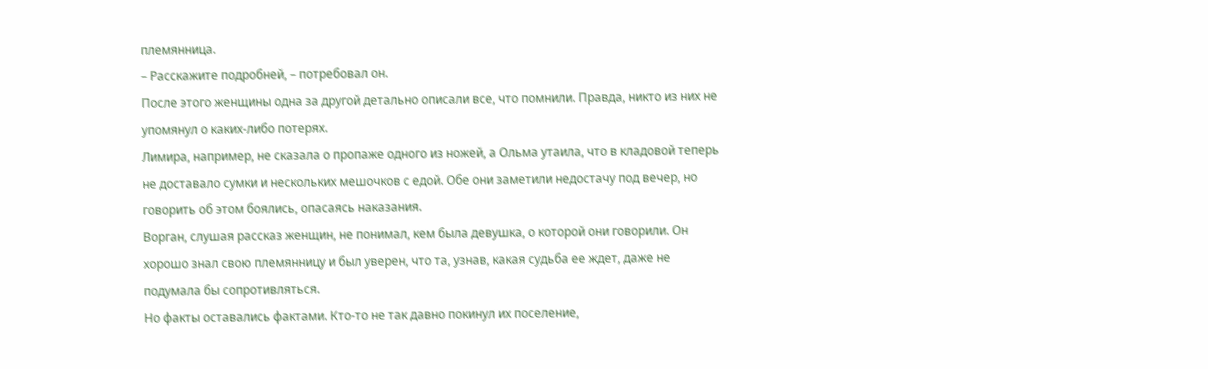племянница.
– Расскажите подробней, – потребовал он.
После этого женщины одна за другой детально описали все, что помнили. Правда, никто из них не упомянул о каких-либо потерях.
Лимира, например, не сказала о пропаже одного из ножей, а Ольма утаила, что в кладовой теперь не доставало сумки и нескольких мешочков с едой. Обе они заметили недостачу под вечер, но говорить об этом боялись, опасаясь наказания.
Ворган, слушая рассказ женщин, не понимал, кем была девушка, о которой они говорили. Он хорошо знал свою племянницу и был уверен, что та, узнав, какая судьба ее ждет, даже не подумала бы сопротивляться.
Но факты оставались фактами. Кто-то не так давно покинул их поселение,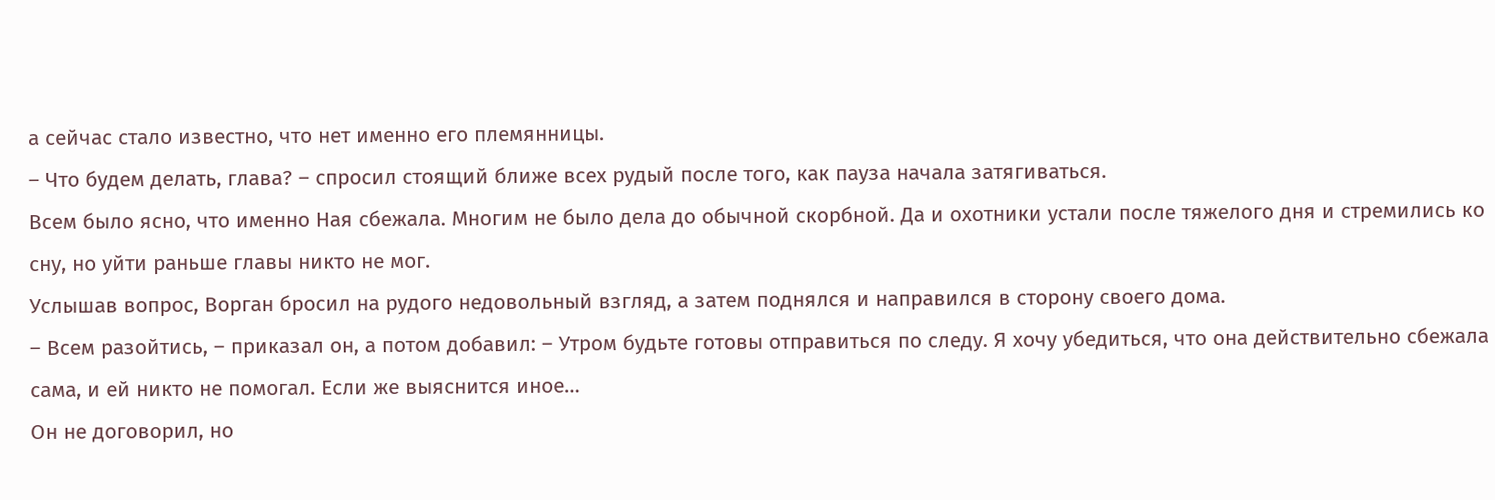а сейчас стало известно, что нет именно его племянницы.
– Что будем делать, глава? – спросил стоящий ближе всех рудый после того, как пауза начала затягиваться.
Всем было ясно, что именно Ная сбежала. Многим не было дела до обычной скорбной. Да и охотники устали после тяжелого дня и стремились ко сну, но уйти раньше главы никто не мог.
Услышав вопрос, Ворган бросил на рудого недовольный взгляд, а затем поднялся и направился в сторону своего дома.
– Всем разойтись, – приказал он, а потом добавил: – Утром будьте готовы отправиться по следу. Я хочу убедиться, что она действительно сбежала сама, и ей никто не помогал. Если же выяснится иное…
Он не договорил, но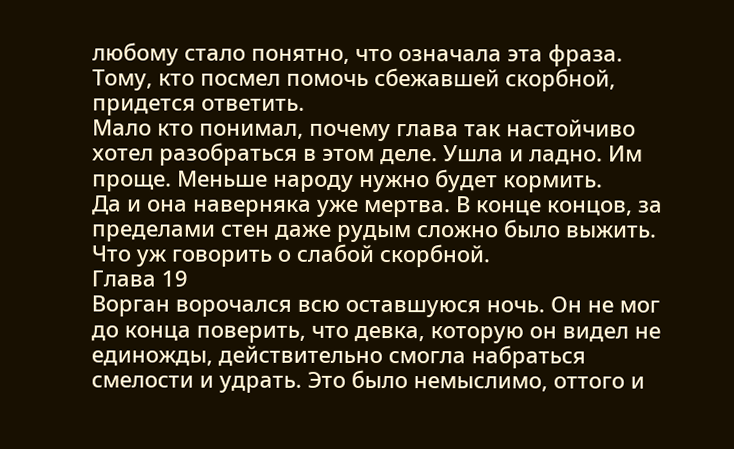любому стало понятно, что означала эта фраза. Тому, кто посмел помочь сбежавшей скорбной, придется ответить.
Мало кто понимал, почему глава так настойчиво хотел разобраться в этом деле. Ушла и ладно. Им проще. Меньше народу нужно будет кормить.
Да и она наверняка уже мертва. В конце концов, за пределами стен даже рудым сложно было выжить. Что уж говорить о слабой скорбной.
Глава 19
Ворган ворочался всю оставшуюся ночь. Он не мог до конца поверить, что девка, которую он видел не единожды, действительно смогла набраться смелости и удрать. Это было немыслимо, оттого и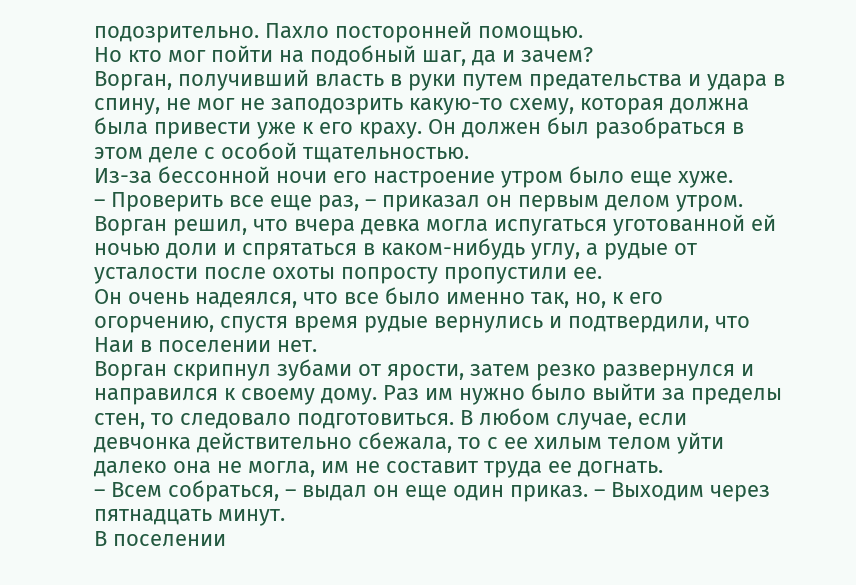подозрительно. Пахло посторонней помощью.
Но кто мог пойти на подобный шаг, да и зачем?
Ворган, получивший власть в руки путем предательства и удара в спину, не мог не заподозрить какую-то схему, которая должна была привести уже к его краху. Он должен был разобраться в этом деле с особой тщательностью.
Из-за бессонной ночи его настроение утром было еще хуже.
– Проверить все еще раз, – приказал он первым делом утром.
Ворган решил, что вчера девка могла испугаться уготованной ей ночью доли и спрятаться в каком-нибудь углу, а рудые от усталости после охоты попросту пропустили ее.
Он очень надеялся, что все было именно так, но, к его огорчению, спустя время рудые вернулись и подтвердили, что Наи в поселении нет.
Ворган скрипнул зубами от ярости, затем резко развернулся и направился к своему дому. Раз им нужно было выйти за пределы стен, то следовало подготовиться. В любом случае, если девчонка действительно сбежала, то с ее хилым телом уйти далеко она не могла, им не составит труда ее догнать.
– Всем собраться, – выдал он еще один приказ. – Выходим через пятнадцать минут.
В поселении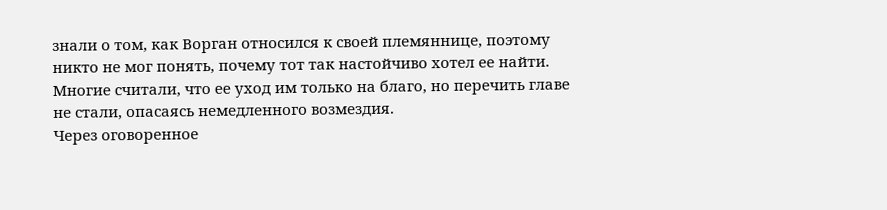знали о том, как Ворган относился к своей племяннице, поэтому никто не мог понять, почему тот так настойчиво хотел ее найти. Многие считали, что ее уход им только на благо, но перечить главе не стали, опасаясь немедленного возмездия.
Через оговоренное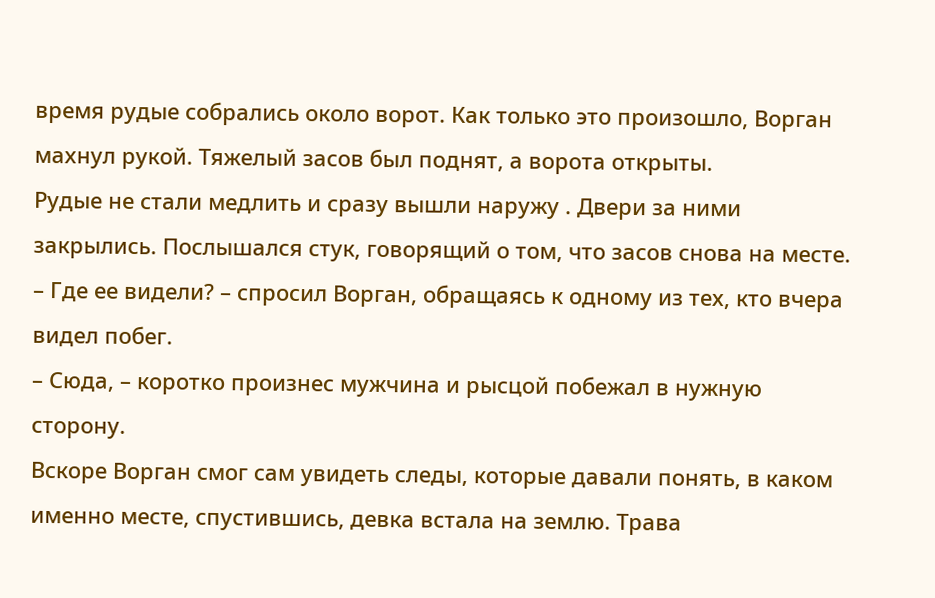время рудые собрались около ворот. Как только это произошло, Ворган махнул рукой. Тяжелый засов был поднят, а ворота открыты.
Рудые не стали медлить и сразу вышли наружу . Двери за ними закрылись. Послышался стук, говорящий о том, что засов снова на месте.
– Где ее видели? – спросил Ворган, обращаясь к одному из тех, кто вчера видел побег.
– Сюда, – коротко произнес мужчина и рысцой побежал в нужную сторону.
Вскоре Ворган смог сам увидеть следы, которые давали понять, в каком именно месте, спустившись, девка встала на землю. Трава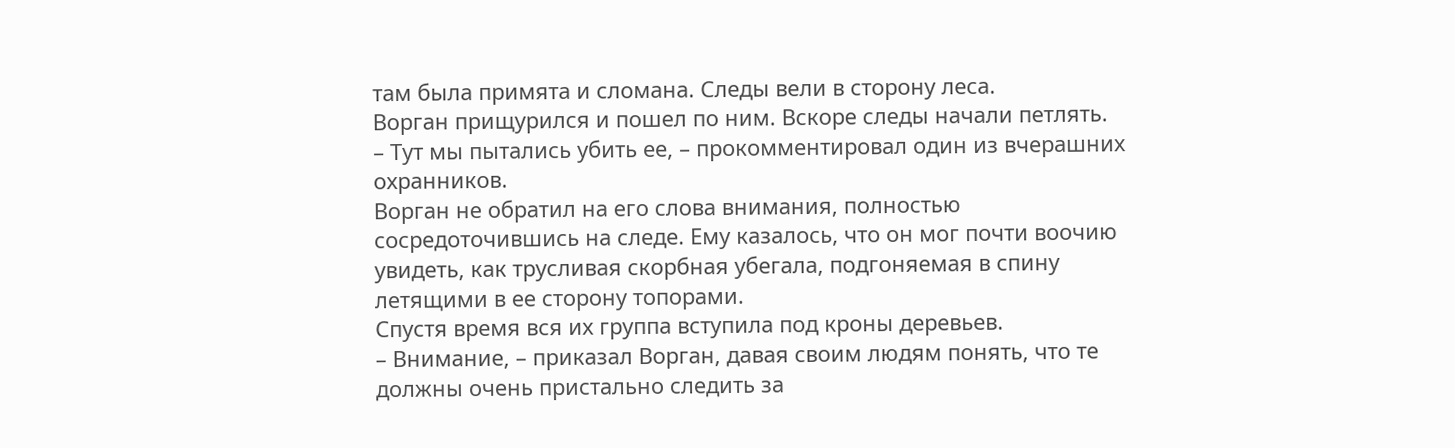там была примята и сломана. Следы вели в сторону леса.
Ворган прищурился и пошел по ним. Вскоре следы начали петлять.
– Тут мы пытались убить ее, – прокомментировал один из вчерашних охранников.
Ворган не обратил на его слова внимания, полностью сосредоточившись на следе. Ему казалось, что он мог почти воочию увидеть, как трусливая скорбная убегала, подгоняемая в спину летящими в ее сторону топорами.
Спустя время вся их группа вступила под кроны деревьев.
– Внимание, – приказал Ворган, давая своим людям понять, что те должны очень пристально следить за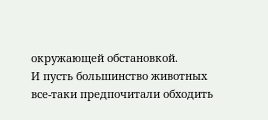окружающей обстановкой.
И пусть большинство животных все-таки предпочитали обходить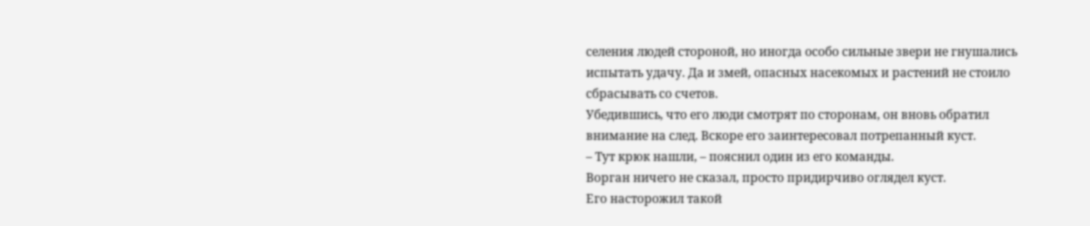селения людей стороной, но иногда особо сильные звери не гнушались испытать удачу. Да и змей, опасных насекомых и растений не стоило сбрасывать со счетов.
Убедившись, что его люди смотрят по сторонам, он вновь обратил внимание на след. Вскоре его заинтересовал потрепанный куст.
– Тут крюк нашли, – пояснил один из его команды.
Ворган ничего не сказал, просто придирчиво оглядел куст.
Его насторожил такой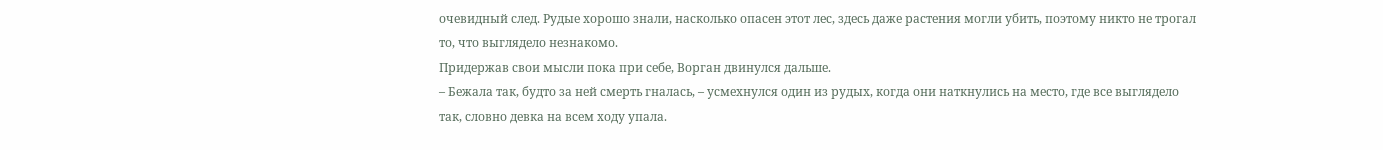очевидный след. Рудые хорошо знали, насколько опасен этот лес, здесь даже растения могли убить, поэтому никто не трогал то, что выглядело незнакомо.
Придержав свои мысли пока при себе, Ворган двинулся дальше.
– Бежала так, будто за ней смерть гналась, – усмехнулся один из рудых, когда они наткнулись на место, где все выглядело так, словно девка на всем ходу упала.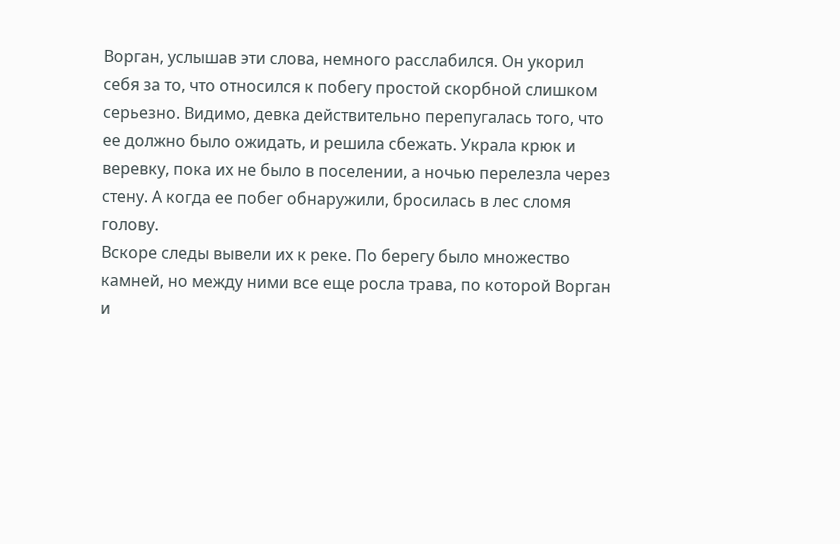Ворган, услышав эти слова, немного расслабился. Он укорил себя за то, что относился к побегу простой скорбной слишком серьезно. Видимо, девка действительно перепугалась того, что ее должно было ожидать, и решила сбежать. Украла крюк и веревку, пока их не было в поселении, а ночью перелезла через стену. А когда ее побег обнаружили, бросилась в лес сломя голову.
Вскоре следы вывели их к реке. По берегу было множество камней, но между ними все еще росла трава, по которой Ворган и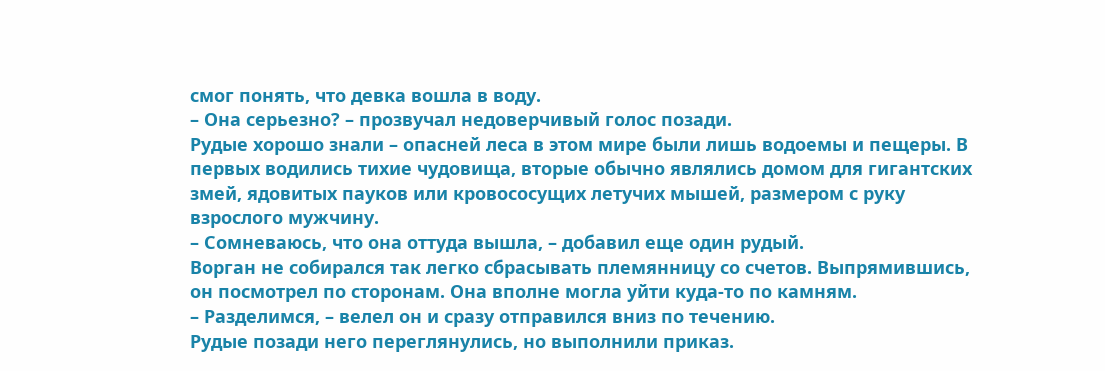смог понять, что девка вошла в воду.
– Она серьезно? – прозвучал недоверчивый голос позади.
Рудые хорошо знали – опасней леса в этом мире были лишь водоемы и пещеры. В первых водились тихие чудовища, вторые обычно являлись домом для гигантских змей, ядовитых пауков или кровососущих летучих мышей, размером с руку взрослого мужчину.
– Сомневаюсь, что она оттуда вышла, – добавил еще один рудый.
Ворган не собирался так легко сбрасывать племянницу со счетов. Выпрямившись, он посмотрел по сторонам. Она вполне могла уйти куда-то по камням.
– Разделимся, – велел он и сразу отправился вниз по течению.
Рудые позади него переглянулись, но выполнили приказ.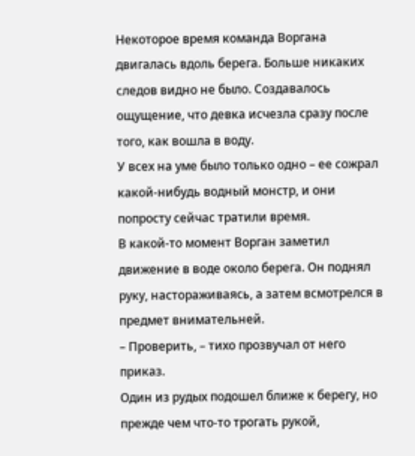Некоторое время команда Воргана двигалась вдоль берега. Больше никаких следов видно не было. Создавалось ощущение, что девка исчезла сразу после того, как вошла в воду.
У всех на уме было только одно – ее сожрал какой-нибудь водный монстр, и они попросту сейчас тратили время.
В какой-то момент Ворган заметил движение в воде около берега. Он поднял руку, настораживаясь, а затем всмотрелся в предмет внимательней.
– Проверить, – тихо прозвучал от него приказ.
Один из рудых подошел ближе к берегу, но прежде чем что-то трогать рукой,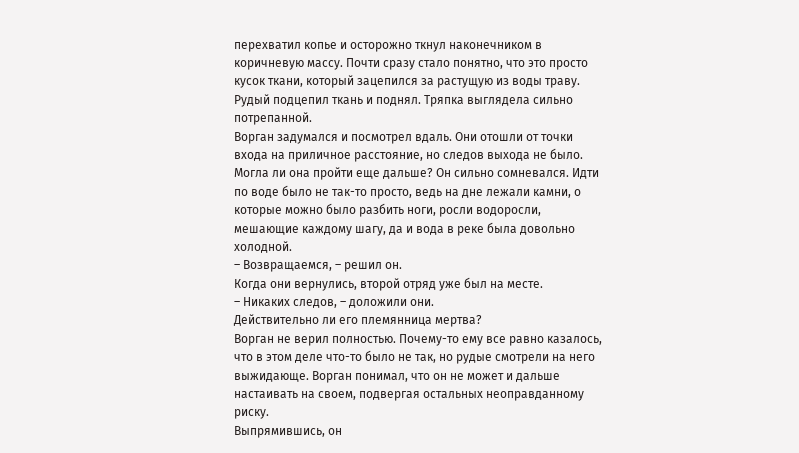перехватил копье и осторожно ткнул наконечником в коричневую массу. Почти сразу стало понятно, что это просто кусок ткани, который зацепился за растущую из воды траву.
Рудый подцепил ткань и поднял. Тряпка выглядела сильно потрепанной.
Ворган задумался и посмотрел вдаль. Они отошли от точки входа на приличное расстояние, но следов выхода не было. Могла ли она пройти еще дальше? Он сильно сомневался. Идти по воде было не так-то просто, ведь на дне лежали камни, о которые можно было разбить ноги, росли водоросли, мешающие каждому шагу, да и вода в реке была довольно холодной.
– Возвращаемся, – решил он.
Когда они вернулись, второй отряд уже был на месте.
– Никаких следов, – доложили они.
Действительно ли его племянница мертва?
Ворган не верил полностью. Почему-то ему все равно казалось, что в этом деле что-то было не так, но рудые смотрели на него выжидающе. Ворган понимал, что он не может и дальше настаивать на своем, подвергая остальных неоправданному риску.
Выпрямившись, он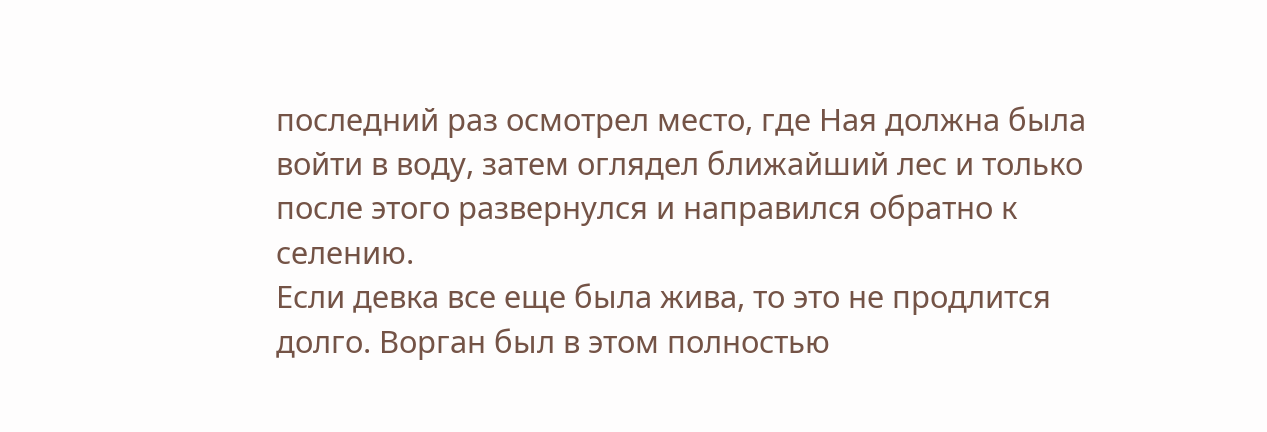последний раз осмотрел место, где Ная должна была войти в воду, затем оглядел ближайший лес и только после этого развернулся и направился обратно к селению.
Если девка все еще была жива, то это не продлится долго. Ворган был в этом полностью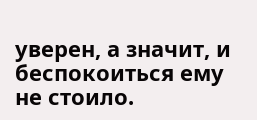уверен, а значит, и беспокоиться ему не стоило.